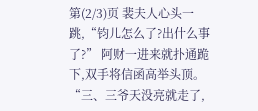第(2/3)页 裴夫人心头一跳,“钧儿怎么了?出什么事了?” 阿财一进来就扑通跪下,双手将信函高举头顶。 “三、三爷天没亮就走了,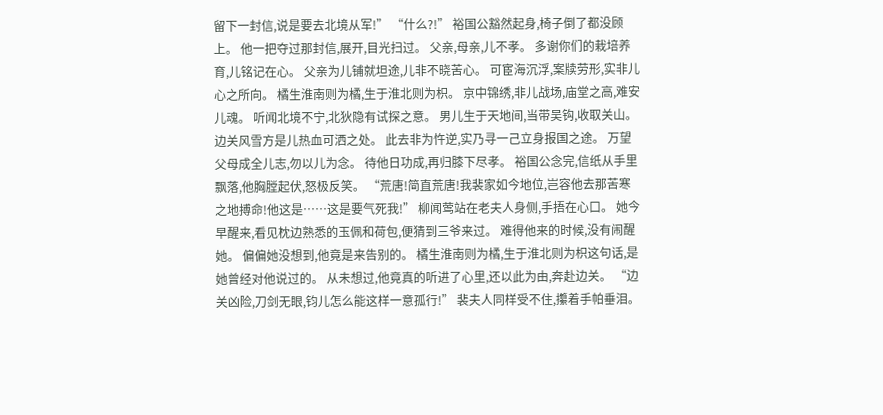留下一封信,说是要去北境从军!” “什么?!” 裕国公豁然起身,椅子倒了都没顾上。 他一把夺过那封信,展开,目光扫过。 父亲,母亲,儿不孝。 多谢你们的栽培养育,儿铭记在心。 父亲为儿铺就坦途,儿非不晓苦心。 可宦海沉浮,案牍劳形,实非儿心之所向。 橘生淮南则为橘,生于淮北则为枳。 京中锦绣,非儿战场,庙堂之高,难安儿魂。 听闻北境不宁,北狄隐有试探之意。 男儿生于天地间,当带吴钩,收取关山。 边关风雪方是儿热血可洒之处。 此去非为忤逆,实乃寻一己立身报国之途。 万望父母成全儿志,勿以儿为念。 待他日功成,再归膝下尽孝。 裕国公念完,信纸从手里飘落,他胸膛起伏,怒极反笑。 “荒唐!简直荒唐!我裴家如今地位,岂容他去那苦寒之地搏命!他这是……这是要气死我!” 柳闻莺站在老夫人身侧,手捂在心口。 她今早醒来,看见枕边熟悉的玉佩和荷包,便猜到三爷来过。 难得他来的时候,没有闹醒她。 偏偏她没想到,他竟是来告别的。 橘生淮南则为橘,生于淮北则为枳这句话,是她曾经对他说过的。 从未想过,他竟真的听进了心里,还以此为由,奔赴边关。 “边关凶险,刀剑无眼,钧儿怎么能这样一意孤行!” 裴夫人同样受不住,攥着手帕垂泪。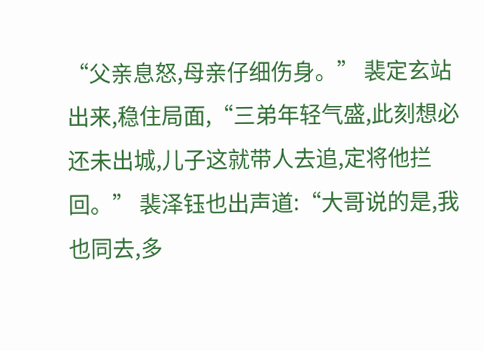“父亲息怒,母亲仔细伤身。” 裴定玄站出来,稳住局面,“三弟年轻气盛,此刻想必还未出城,儿子这就带人去追,定将他拦回。” 裴泽钰也出声道:“大哥说的是,我也同去,多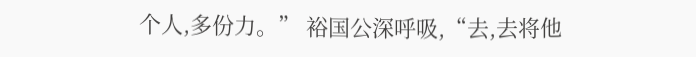个人,多份力。” 裕国公深呼吸,“去,去将他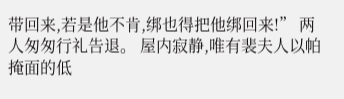带回来,若是他不肯,绑也得把他绑回来!” 两人匆匆行礼告退。 屋内寂静,唯有裴夫人以帕掩面的低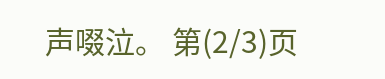声啜泣。 第(2/3)页